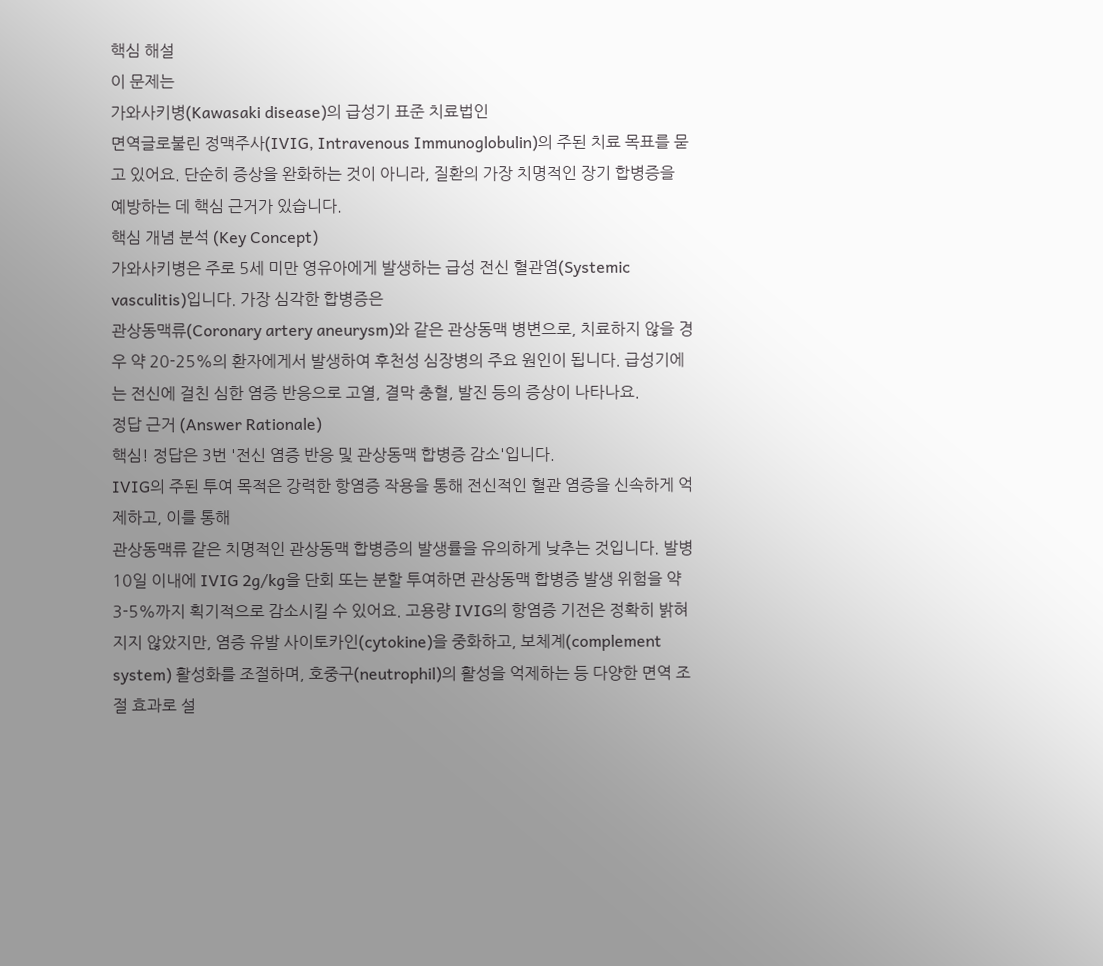핵심 해설
이 문제는
가와사키병(Kawasaki disease)의 급성기 표준 치료법인
면역글로불린 정맥주사(IVIG, Intravenous Immunoglobulin)의 주된 치료 목표를 묻고 있어요. 단순히 증상을 완화하는 것이 아니라, 질환의 가장 치명적인 장기 합병증을 예방하는 데 핵심 근거가 있습니다.
핵심 개념 분석 (Key Concept)
가와사키병은 주로 5세 미만 영유아에게 발생하는 급성 전신 혈관염(Systemic vasculitis)입니다. 가장 심각한 합병증은
관상동맥류(Coronary artery aneurysm)와 같은 관상동맥 병변으로, 치료하지 않을 경우 약 20-25%의 환자에게서 발생하여 후천성 심장병의 주요 원인이 됩니다. 급성기에는 전신에 걸친 심한 염증 반응으로 고열, 결막 충혈, 발진 등의 증상이 나타나요.
정답 근거 (Answer Rationale)
핵심! 정답은 3번 '전신 염증 반응 및 관상동맥 합병증 감소'입니다.
IVIG의 주된 투여 목적은 강력한 항염증 작용을 통해 전신적인 혈관 염증을 신속하게 억제하고, 이를 통해
관상동맥류 같은 치명적인 관상동맥 합병증의 발생률을 유의하게 낮추는 것입니다. 발병 10일 이내에 IVIG 2g/kg을 단회 또는 분할 투여하면 관상동맥 합병증 발생 위험을 약 3-5%까지 획기적으로 감소시킬 수 있어요. 고용량 IVIG의 항염증 기전은 정확히 밝혀지지 않았지만, 염증 유발 사이토카인(cytokine)을 중화하고, 보체계(complement system) 활성화를 조절하며, 호중구(neutrophil)의 활성을 억제하는 등 다양한 면역 조절 효과로 설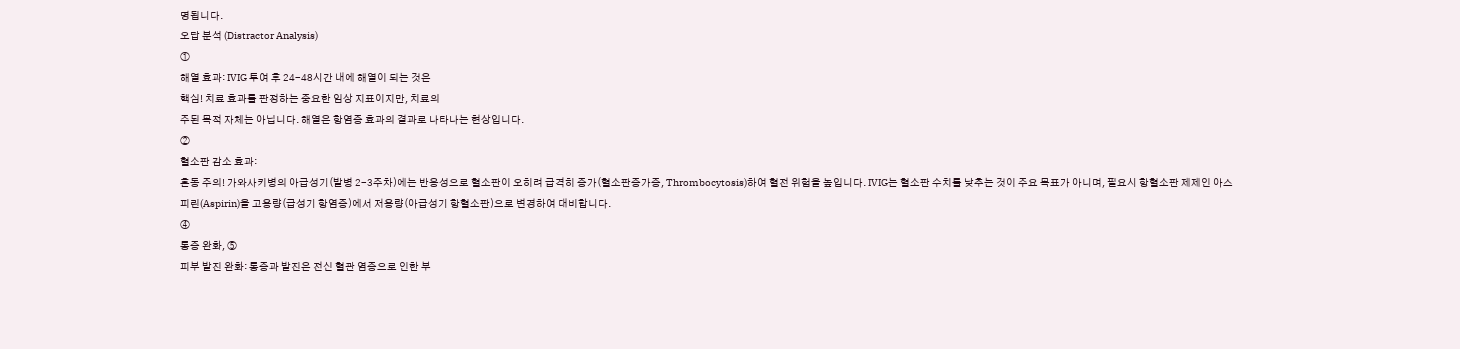명됩니다.
오답 분석 (Distractor Analysis)
①
해열 효과: IVIG 투여 후 24-48시간 내에 해열이 되는 것은
핵심! 치료 효과를 판정하는 중요한 임상 지표이지만, 치료의
주된 목적 자체는 아닙니다. 해열은 항염증 효과의 결과로 나타나는 현상입니다.
②
혈소판 감소 효과:
혼동 주의! 가와사키병의 아급성기(발병 2-3주차)에는 반응성으로 혈소판이 오히려 급격히 증가(혈소판증가증, Thrombocytosis)하여 혈전 위험을 높입니다. IVIG는 혈소판 수치를 낮추는 것이 주요 목표가 아니며, 필요시 항혈소판 제제인 아스피린(Aspirin)을 고용량(급성기 항염증)에서 저용량(아급성기 항혈소판)으로 변경하여 대비합니다.
④
통증 완화, ⑤
피부 발진 완화: 통증과 발진은 전신 혈관 염증으로 인한 부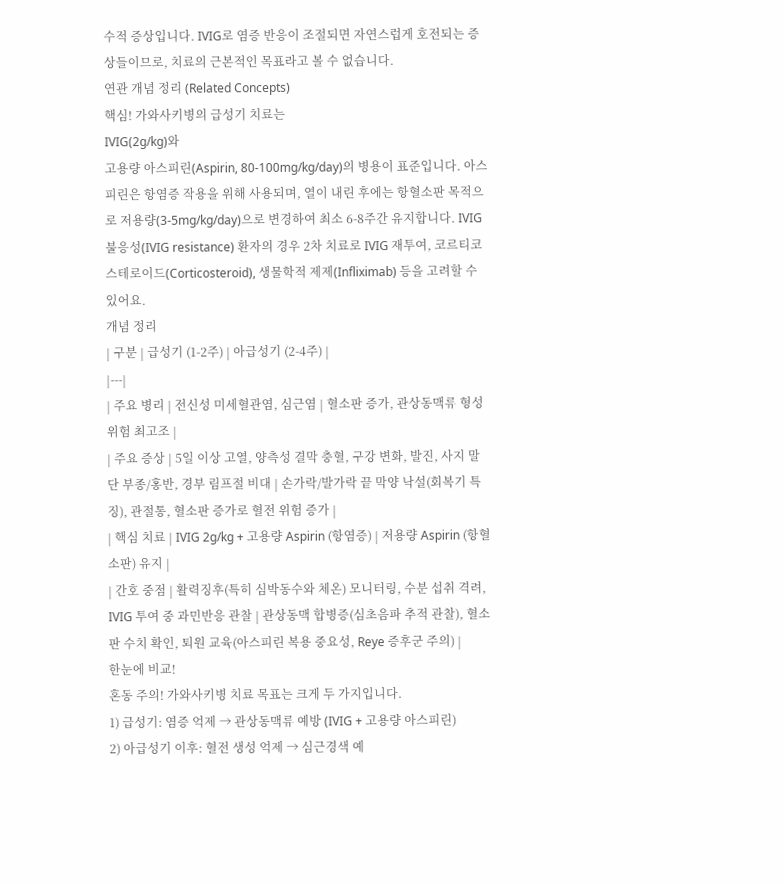수적 증상입니다. IVIG로 염증 반응이 조절되면 자연스럽게 호전되는 증상들이므로, 치료의 근본적인 목표라고 볼 수 없습니다.
연관 개념 정리 (Related Concepts)
핵심! 가와사키병의 급성기 치료는
IVIG(2g/kg)와
고용량 아스피린(Aspirin, 80-100mg/kg/day)의 병용이 표준입니다. 아스피린은 항염증 작용을 위해 사용되며, 열이 내린 후에는 항혈소판 목적으로 저용량(3-5mg/kg/day)으로 변경하여 최소 6-8주간 유지합니다. IVIG 불응성(IVIG resistance) 환자의 경우 2차 치료로 IVIG 재투여, 코르티코스테로이드(Corticosteroid), 생물학적 제제(Infliximab) 등을 고려할 수 있어요.
개념 정리
| 구분 | 급성기 (1-2주) | 아급성기 (2-4주) |
|---|
| 주요 병리 | 전신성 미세혈관염, 심근염 | 혈소판 증가, 관상동맥류 형성 위험 최고조 |
| 주요 증상 | 5일 이상 고열, 양측성 결막 충혈, 구강 변화, 발진, 사지 말단 부종/홍반, 경부 림프절 비대 | 손가락/발가락 끝 막양 낙설(회복기 특징), 관절통, 혈소판 증가로 혈전 위험 증가 |
| 핵심 치료 | IVIG 2g/kg + 고용량 Aspirin (항염증) | 저용량 Aspirin (항혈소판) 유지 |
| 간호 중점 | 활력징후(특히 심박동수와 체온) 모니터링, 수분 섭취 격려, IVIG 투여 중 과민반응 관찰 | 관상동맥 합병증(심초음파 추적 관찰), 혈소판 수치 확인, 퇴원 교육(아스피린 복용 중요성, Reye 증후군 주의) |
한눈에 비교!
혼동 주의! 가와사키병 치료 목표는 크게 두 가지입니다.
1) 급성기: 염증 억제 → 관상동맥류 예방 (IVIG + 고용량 아스피린)
2) 아급성기 이후: 혈전 생성 억제 → 심근경색 예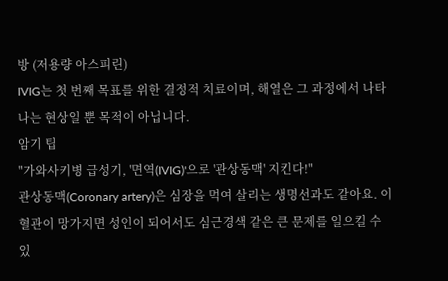방 (저용량 아스피린)
IVIG는 첫 번째 목표를 위한 결정적 치료이며, 해열은 그 과정에서 나타나는 현상일 뿐 목적이 아닙니다.
암기 팁
"가와사키병 급성기, '면역(IVIG)'으로 '관상동맥' 지킨다!"
관상동맥(Coronary artery)은 심장을 먹여 살리는 생명선과도 같아요. 이 혈관이 망가지면 성인이 되어서도 심근경색 같은 큰 문제를 일으킬 수 있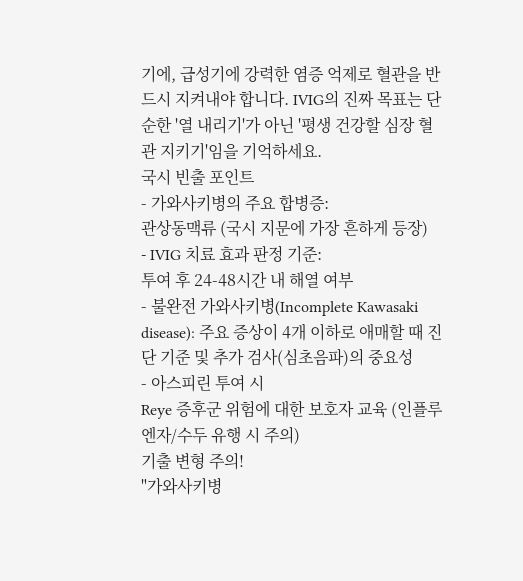기에, 급성기에 강력한 염증 억제로 혈관을 반드시 지켜내야 합니다. IVIG의 진짜 목표는 단순한 '열 내리기'가 아닌 '평생 건강할 심장 혈관 지키기'임을 기억하세요.
국시 빈출 포인트
- 가와사키병의 주요 합병증:
관상동맥류 (국시 지문에 가장 흔하게 등장)
- IVIG 치료 효과 판정 기준:
투여 후 24-48시간 내 해열 여부
- 불완전 가와사키병(Incomplete Kawasaki disease): 주요 증상이 4개 이하로 애매할 때 진단 기준 및 추가 검사(심초음파)의 중요성
- 아스피린 투여 시
Reye 증후군 위험에 대한 보호자 교육 (인플루엔자/수두 유행 시 주의)
기출 변형 주의!
"가와사키병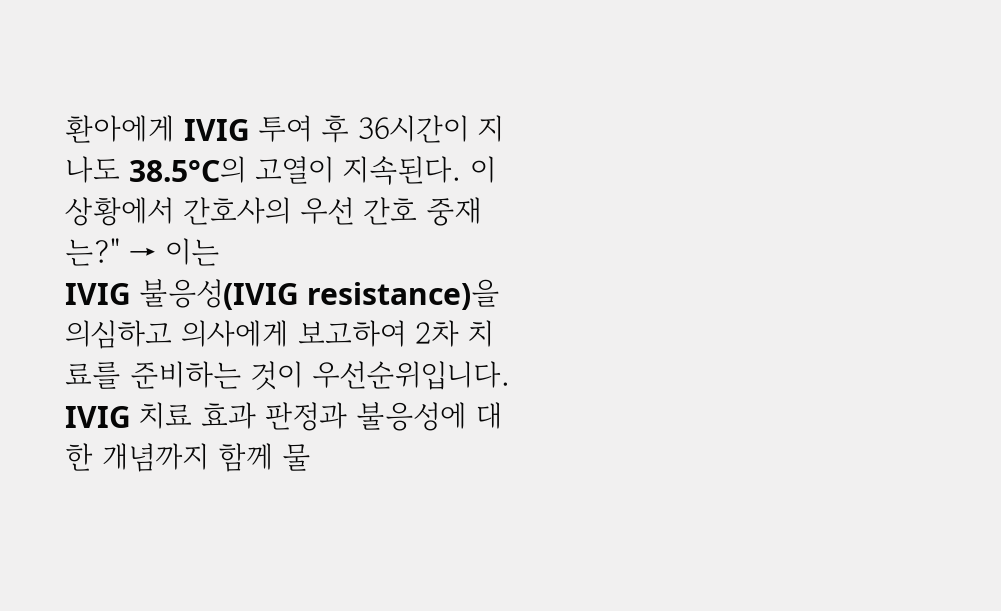환아에게 IVIG 투여 후 36시간이 지나도 38.5°C의 고열이 지속된다. 이 상황에서 간호사의 우선 간호 중재는?" → 이는
IVIG 불응성(IVIG resistance)을 의심하고 의사에게 보고하여 2차 치료를 준비하는 것이 우선순위입니다. IVIG 치료 효과 판정과 불응성에 대한 개념까지 함께 물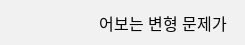어보는 변형 문제가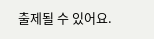출제될 수 있어요.